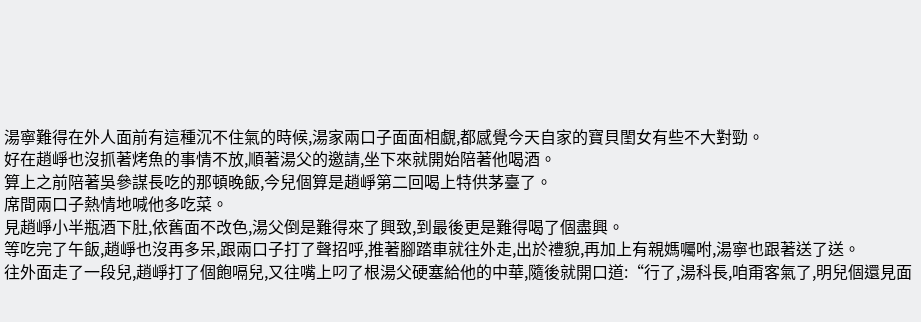湯寧難得在外人面前有這種沉不住氣的時候,湯家兩口子面面相覷,都感覺今天自家的寶貝閨女有些不大對勁。
好在趙崢也沒抓著烤魚的事情不放,順著湯父的邀請,坐下來就開始陪著他喝酒。
算上之前陪著吳參謀長吃的那頓晚飯,今兒個算是趙崢第二回喝上特供茅臺了。
席間兩口子熱情地喊他多吃菜。
見趙崢小半瓶酒下肚,依舊面不改色,湯父倒是難得來了興致,到最後更是難得喝了個盡興。
等吃完了午飯,趙崢也沒再多呆,跟兩口子打了聲招呼,推著腳踏車就往外走,出於禮貌,再加上有親媽囑咐,湯寧也跟著送了送。
往外面走了一段兒,趙崢打了個飽嗝兒,又往嘴上叼了根湯父硬塞給他的中華,隨後就開口道:“行了,湯科長,咱甭客氣了,明兒個還見面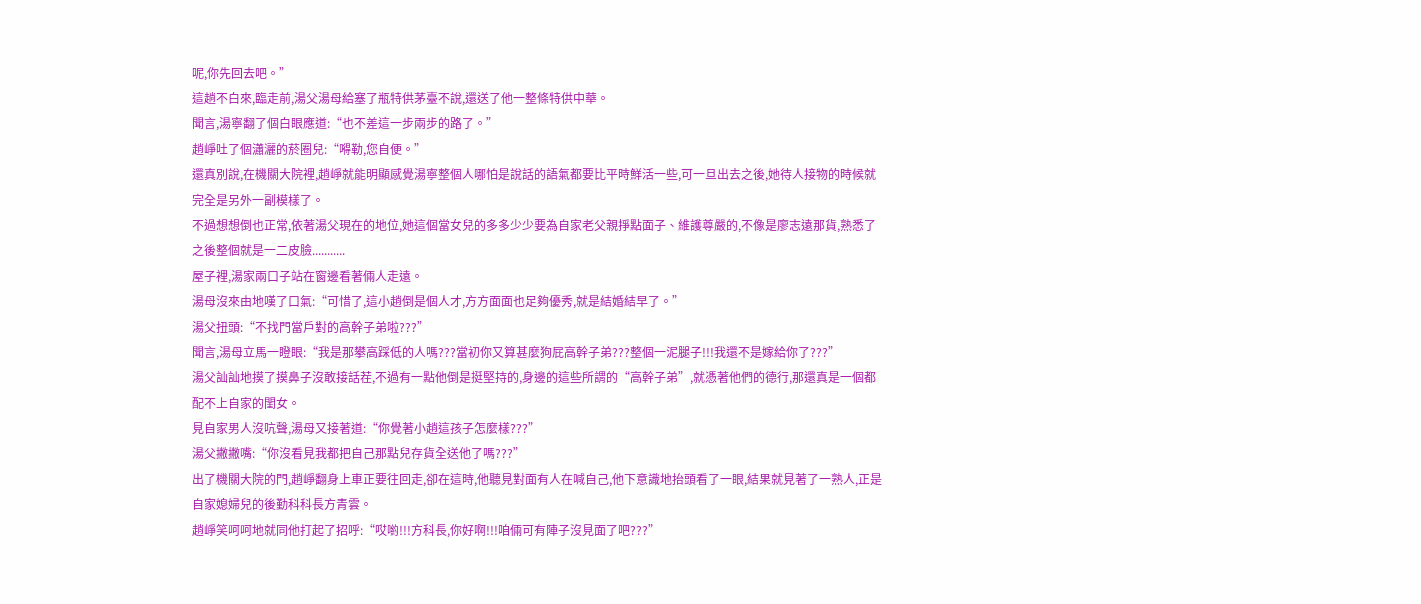呢,你先回去吧。”
這趟不白來,臨走前,湯父湯母給塞了瓶特供茅臺不說,還送了他一整條特供中華。
聞言,湯寧翻了個白眼應道:“也不差這一步兩步的路了。”
趙崢吐了個瀟灑的菸圈兒:“嘚勒,您自便。”
還真別說,在機關大院裡,趙崢就能明顯感覺湯寧整個人哪怕是說話的語氣都要比平時鮮活一些,可一旦出去之後,她待人接物的時候就完全是另外一副模樣了。
不過想想倒也正常,依著湯父現在的地位,她這個當女兒的多多少少要為自家老父親掙點面子、維護尊嚴的,不像是廖志遠那貨,熟悉了之後整個就是一二皮臉...........
屋子裡,湯家兩口子站在窗邊看著倆人走遠。
湯母沒來由地嘆了口氣:“可惜了,這小趙倒是個人才,方方面面也足夠優秀,就是結婚結早了。”
湯父扭頭:“不找門當戶對的高幹子弟啦???”
聞言,湯母立馬一瞪眼:“我是那攀高踩低的人嗎???當初你又算甚麼狗屁高幹子弟???整個一泥腿子!!!我還不是嫁給你了???”
湯父訕訕地摸了摸鼻子沒敢接話茬,不過有一點他倒是挺堅持的,身邊的這些所謂的“高幹子弟”,就憑著他們的德行,那還真是一個都配不上自家的閨女。
見自家男人沒吭聲,湯母又接著道:“你覺著小趙這孩子怎麼樣???”
湯父撇撇嘴:“你沒看見我都把自己那點兒存貨全送他了嗎???”
出了機關大院的門,趙崢翻身上車正要往回走,卻在這時,他聽見對面有人在喊自己,他下意識地抬頭看了一眼,結果就見著了一熟人,正是自家媳婦兒的後勤科科長方青雲。
趙崢笑呵呵地就同他打起了招呼:“哎喲!!!方科長,你好啊!!!咱倆可有陣子沒見面了吧???”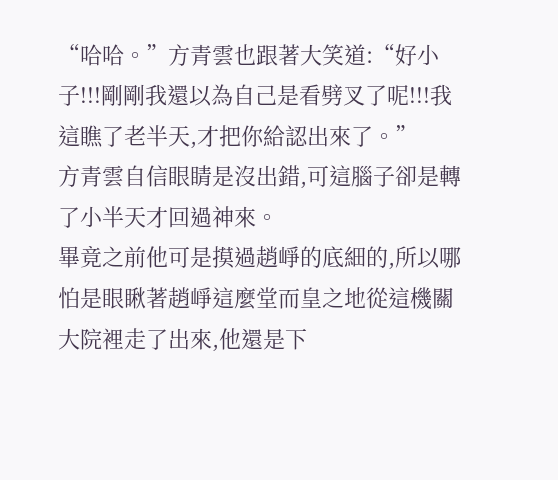“哈哈。”方青雲也跟著大笑道:“好小子!!!剛剛我還以為自己是看劈叉了呢!!!我這瞧了老半天,才把你給認出來了。”
方青雲自信眼睛是沒出錯,可這腦子卻是轉了小半天才回過神來。
畢竟之前他可是摸過趙崢的底細的,所以哪怕是眼瞅著趙崢這麼堂而皇之地從這機關大院裡走了出來,他還是下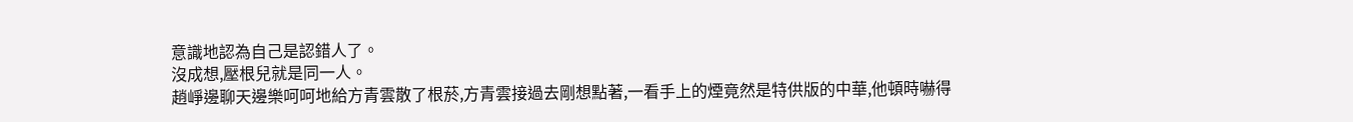意識地認為自己是認錯人了。
沒成想,壓根兒就是同一人。
趙崢邊聊天邊樂呵呵地給方青雲散了根菸,方青雲接過去剛想點著,一看手上的煙竟然是特供版的中華,他頓時嚇得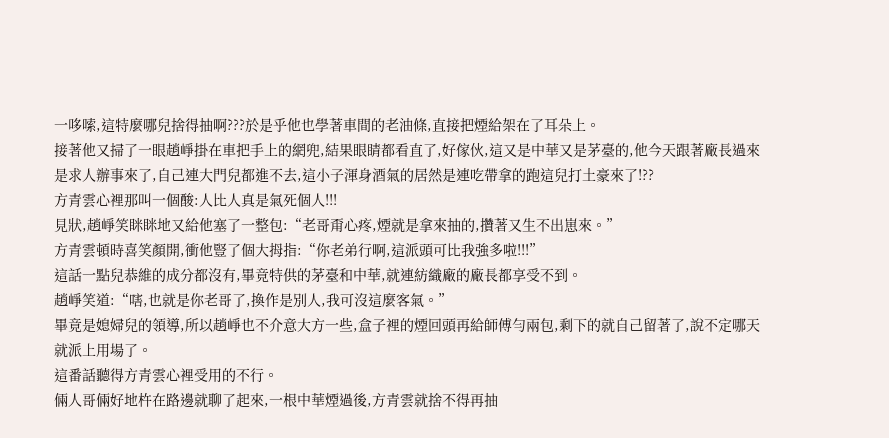一哆嗦,這特麼哪兒捨得抽啊???於是乎他也學著車間的老油條,直接把煙給架在了耳朵上。
接著他又掃了一眼趙崢掛在車把手上的網兜,結果眼睛都看直了,好傢伙,這又是中華又是茅臺的,他今天跟著廠長過來是求人辦事來了,自己連大門兒都進不去,這小子渾身酒氣的居然是連吃帶拿的跑這兒打土豪來了!??
方青雲心裡那叫一個酸:人比人真是氣死個人!!!
見狀,趙崢笑眯眯地又給他塞了一整包:“老哥甭心疼,煙就是拿來抽的,攢著又生不出崽來。”
方青雲頓時喜笑顏開,衝他豎了個大拇指:“你老弟行啊,這派頭可比我強多啦!!!”
這話一點兒恭維的成分都沒有,畢竟特供的茅臺和中華,就連紡織廠的廠長都享受不到。
趙崢笑道:“嗐,也就是你老哥了,換作是別人,我可沒這麼客氣。”
畢竟是媳婦兒的領導,所以趙崢也不介意大方一些,盒子裡的煙回頭再給師傅勻兩包,剩下的就自己留著了,說不定哪天就派上用場了。
這番話聽得方青雲心裡受用的不行。
倆人哥倆好地杵在路邊就聊了起來,一根中華煙過後,方青雲就捨不得再抽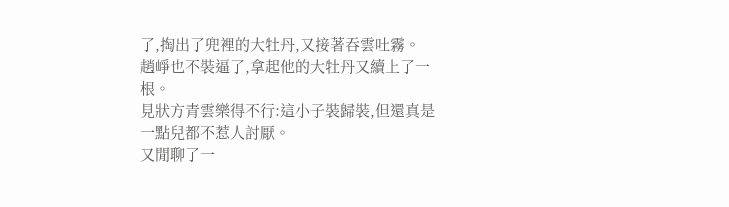了,掏出了兜裡的大牡丹,又接著吞雲吐霧。
趙崢也不裝逼了,拿起他的大牡丹又續上了一根。
見狀方青雲樂得不行:這小子裝歸裝,但還真是一點兒都不惹人討厭。
又閒聊了一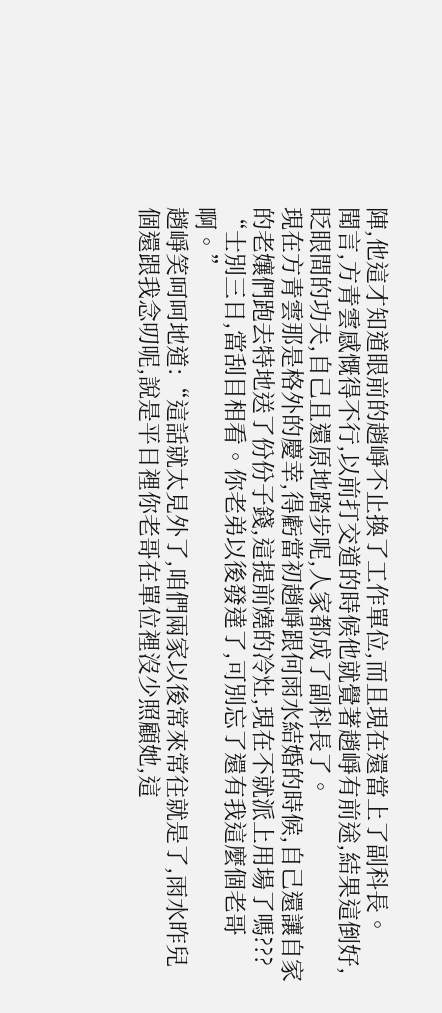陣,他這才知道眼前的趙崢不止換了工作單位,而且現在還當上了副科長。
聞言,方青雲感慨得不行,以前打交道的時候他就覺著趙崢有前途,結果這倒好,眨眼間的功夫,自己且還原地踏步呢,人家都成了副科長了。
現在方青雲那是格外的慶幸,得虧當初趙崢跟何雨水結婚的時候,自己還讓自家的老孃們跑去特地送了份份子錢,這提前燒的冷灶,現在不就派上用場了嗎???
“士別三日,當刮目相看。你老弟以後發達了,可別忘了還有我這麼個老哥啊。”
趙崢笑呵呵地道:“這話就太見外了,咱們兩家以後常來常往就是了,雨水昨兒個還跟我念叨呢,說是平日裡你老哥在單位裡沒少照顧她,這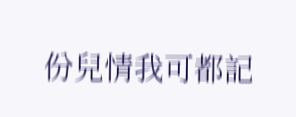份兒情我可都記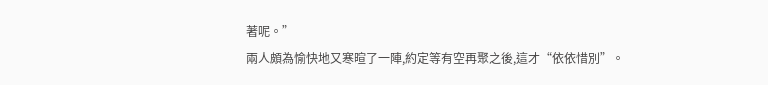著呢。”
兩人頗為愉快地又寒暄了一陣,約定等有空再聚之後,這才“依依惜別”。